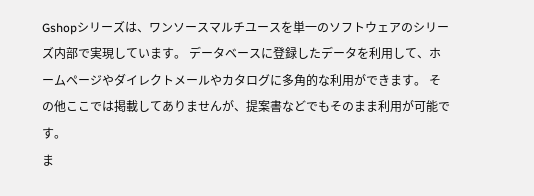Gshopシリーズは、ワンソースマルチユースを単一のソフトウェアのシリーズ内部で実現しています。 データベースに登録したデータを利用して、ホームページやダイレクトメールやカタログに多角的な利用ができます。 その他ここでは掲載してありませんが、提案書などでもそのまま利用が可能です。
ま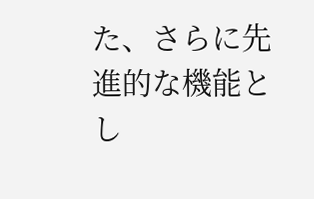た、さらに先進的な機能とし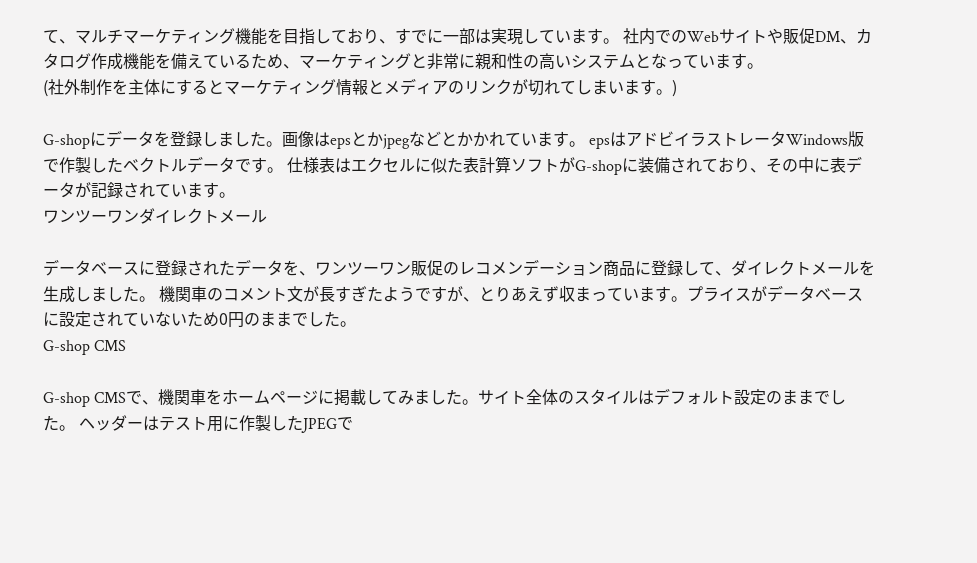て、マルチマーケティング機能を目指しており、すでに一部は実現しています。 社内でのWebサイトや販促DM、カタログ作成機能を備えているため、マーケティングと非常に親和性の高いシステムとなっています。
(社外制作を主体にするとマーケティング情報とメディアのリンクが切れてしまいます。)

G-shopにデータを登録しました。画像はepsとかjpegなどとかかれています。 epsはアドビイラストレータWindows版で作製したベクトルデータです。 仕様表はエクセルに似た表計算ソフトがG-shopに装備されており、その中に表データが記録されています。
ワンツーワンダイレクトメール

データベースに登録されたデータを、ワンツーワン販促のレコメンデーション商品に登録して、ダイレクトメールを生成しました。 機関車のコメント文が長すぎたようですが、とりあえず収まっています。プライスがデータベースに設定されていないため0円のままでした。
G-shop CMS

G-shop CMSで、機関車をホームページに掲載してみました。サイト全体のスタイルはデフォルト設定のままでした。 ヘッダーはテスト用に作製したJPEGで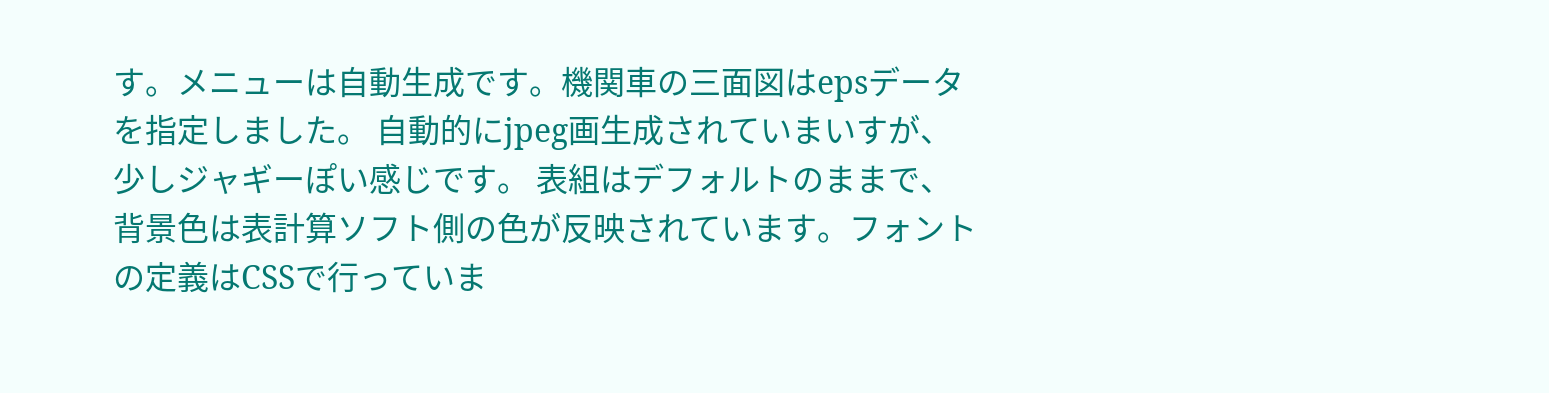す。メニューは自動生成です。機関車の三面図はepsデータを指定しました。 自動的にjpeg画生成されていまいすが、少しジャギーぽい感じです。 表組はデフォルトのままで、背景色は表計算ソフト側の色が反映されています。フォントの定義はCSSで行っていま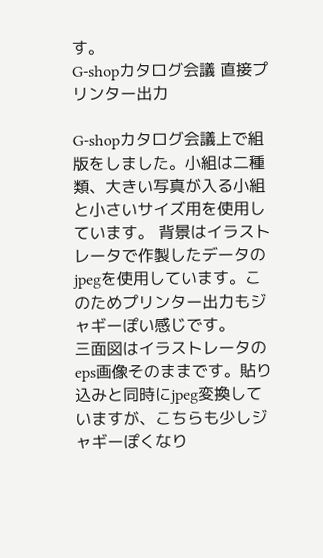す。
G-shopカタログ会議 直接プリンター出力

G-shopカタログ会議上で組版をしました。小組は二種類、大きい写真が入る小組と小さいサイズ用を使用しています。 背景はイラストレータで作製したデータのjpegを使用しています。このためプリンター出力もジャギーぽい感じです。
三面図はイラストレータのeps画像そのままです。貼り込みと同時にjpeg変換していますが、こちらも少しジャギーぽくなり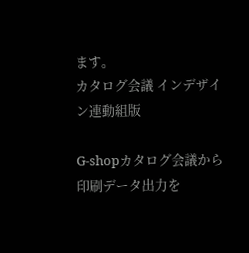ます。
カタログ会議 インデザイン連動組版

G-shopカタログ会議から印刷データ出力を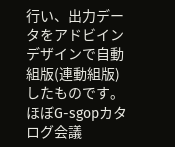行い、出力データをアドビインデザインで自動組版(連動組版)したものです。 ほぼG-sgopカタログ会議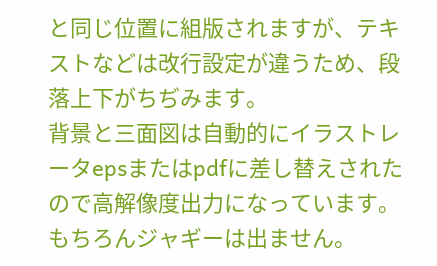と同じ位置に組版されますが、テキストなどは改行設定が違うため、段落上下がちぢみます。
背景と三面図は自動的にイラストレータepsまたはpdfに差し替えされたので高解像度出力になっています。もちろんジャギーは出ません。